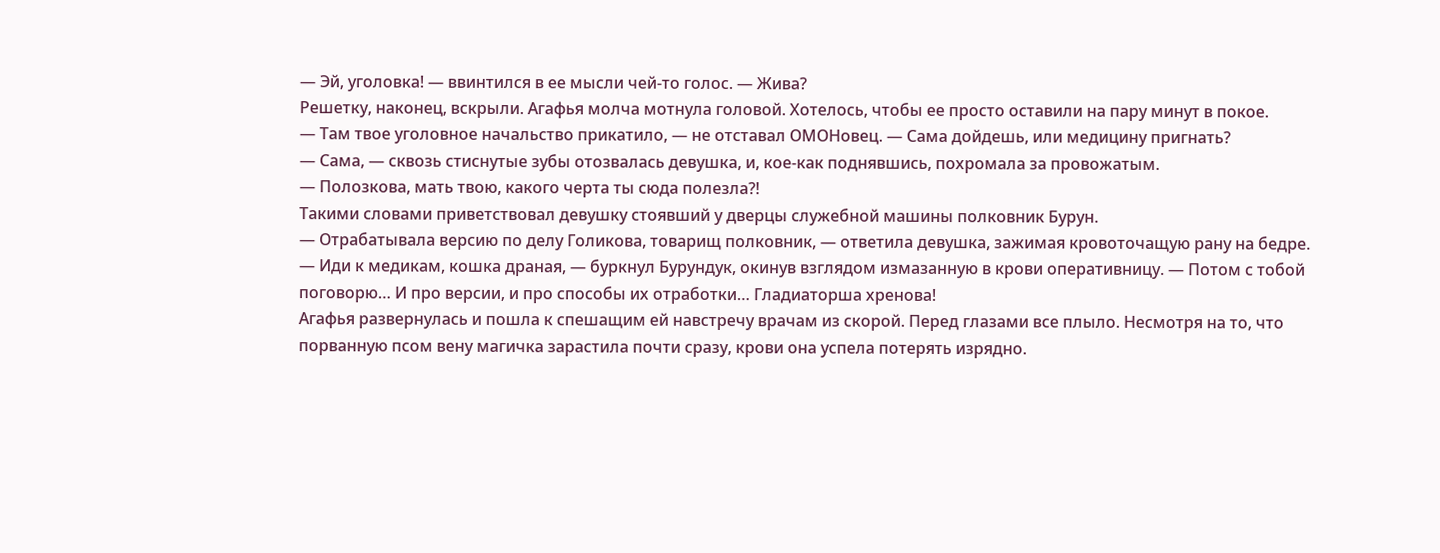— Эй, уголовка! — ввинтился в ее мысли чей-то голос. — Жива?
Решетку, наконец, вскрыли. Агафья молча мотнула головой. Хотелось, чтобы ее просто оставили на пару минут в покое.
— Там твое уголовное начальство прикатило, — не отставал ОМОНовец. — Сама дойдешь, или медицину пригнать?
— Сама, — сквозь стиснутые зубы отозвалась девушка, и, кое-как поднявшись, похромала за провожатым.
— Полозкова, мать твою, какого черта ты сюда полезла?!
Такими словами приветствовал девушку стоявший у дверцы служебной машины полковник Бурун.
— Отрабатывала версию по делу Голикова, товарищ полковник, — ответила девушка, зажимая кровоточащую рану на бедре.
— Иди к медикам, кошка драная, — буркнул Бурундук, окинув взглядом измазанную в крови оперативницу. — Потом с тобой поговорю… И про версии, и про способы их отработки… Гладиаторша хренова!
Агафья развернулась и пошла к спешащим ей навстречу врачам из скорой. Перед глазами все плыло. Несмотря на то, что порванную псом вену магичка зарастила почти сразу, крови она успела потерять изрядно.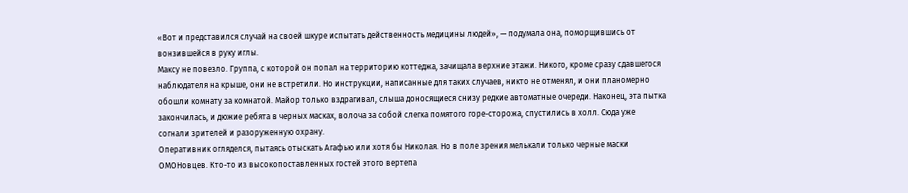«Вот и представился случай на своей шкуре испытать действенность медицины людей», — подумала она, поморщившись от вонзившейся в руку иглы.
Максу не повезло. Группа, с которой он попал на территорию коттеджа, зачищала верхние этажи. Никого, кроме сразу сдавшегося наблюдателя на крыше, они не встретили. Но инструкции, написанные для таких случаев, никто не отменял, и они планомерно обошли комнату за комнатой. Майор только вздрагивал, слыша доносящиеся снизу редкие автоматные очереди. Наконец, эта пытка закончилась, и дюжие ребята в черных масках, волоча за собой слегка помятого горе-сторожа, спустились в холл. Сюда уже согнали зрителей и разоруженную охрану.
Оперативник огляделся, пытаясь отыскать Агафью или хотя бы Николая. Но в поле зрения мелькали только черные маски ОМОНовцев. Кто-то из высокопоставленных гостей этого вертепа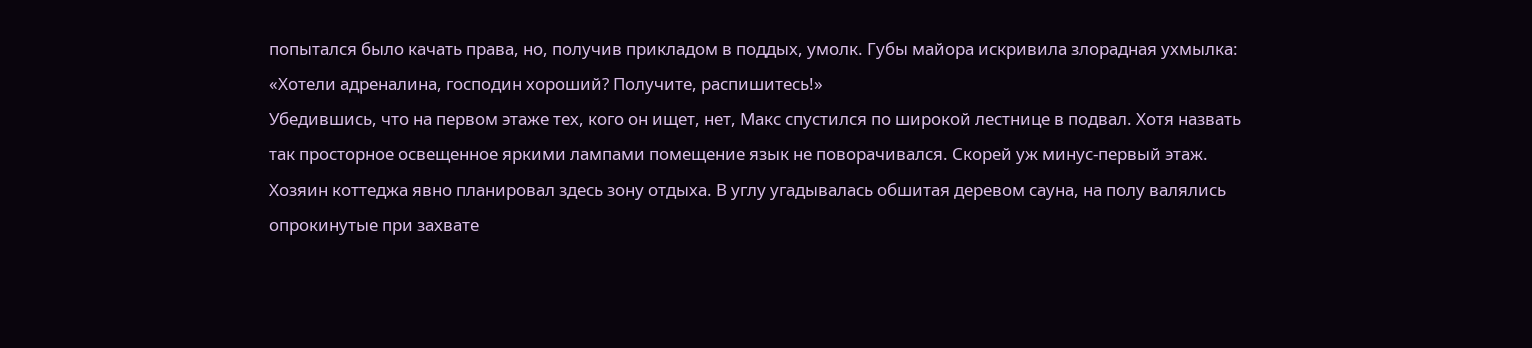попытался было качать права, но, получив прикладом в поддых, умолк. Губы майора искривила злорадная ухмылка: «Хотели адреналина, господин хороший? Получите, распишитесь!»
Убедившись, что на первом этаже тех, кого он ищет, нет, Макс спустился по широкой лестнице в подвал. Хотя назвать так просторное освещенное яркими лампами помещение язык не поворачивался. Скорей уж минус-первый этаж. Хозяин коттеджа явно планировал здесь зону отдыха. В углу угадывалась обшитая деревом сауна, на полу валялись опрокинутые при захвате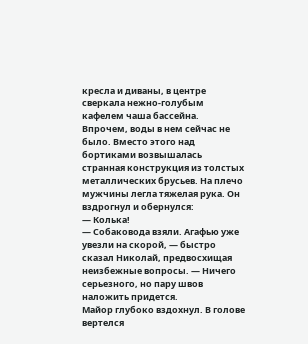кресла и диваны, в центре сверкала нежно-голубым кафелем чаша бассейна. Впрочем, воды в нем сейчас не было. Вместо этого над бортиками возвышалась странная конструкция из толстых металлических брусьев. На плечо мужчины легла тяжелая рука. Он вздрогнул и обернулся:
— Колька!
— Собаковода взяли. Агафью уже увезли на скорой, — быстро сказал Николай, предвосхищая неизбежные вопросы. — Ничего серьезного, но пару швов наложить придется.
Майор глубоко вздохнул. В голове вертелся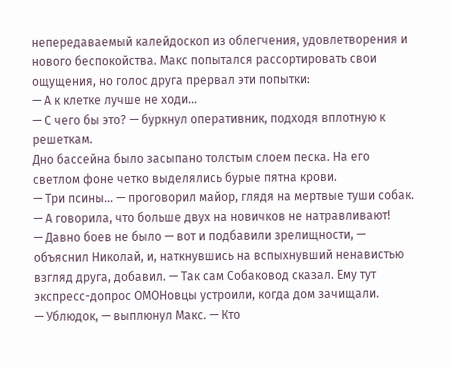непередаваемый калейдоскоп из облегчения, удовлетворения и нового беспокойства. Макс попытался рассортировать свои ощущения, но голос друга прервал эти попытки:
— А к клетке лучше не ходи…
— С чего бы это? — буркнул оперативник, подходя вплотную к решеткам.
Дно бассейна было засыпано толстым слоем песка. На его светлом фоне четко выделялись бурые пятна крови.
— Три псины… — проговорил майор, глядя на мертвые туши собак. — А говорила, что больше двух на новичков не натравливают!
— Давно боев не было — вот и подбавили зрелищности, — объяснил Николай, и, наткнувшись на вспыхнувший ненавистью взгляд друга, добавил. — Так сам Собаковод сказал. Ему тут экспресс-допрос ОМОНовцы устроили, когда дом зачищали.
— Ублюдок, — выплюнул Макс. — Кто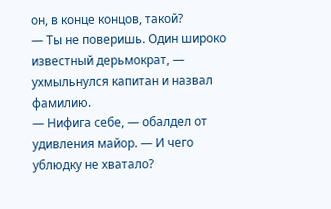он, в конце концов, такой?
— Ты не поверишь. Один широко известный дерьмократ, — ухмыльнулся капитан и назвал фамилию.
— Нифига себе, — обалдел от удивления майор. — И чего ублюдку не хватало?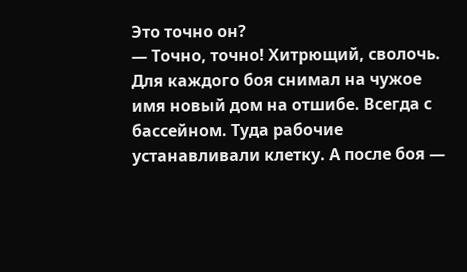Это точно он?
— Точно, точно! Хитрющий, сволочь. Для каждого боя снимал на чужое имя новый дом на отшибе. Всегда с бассейном. Туда рабочие устанавливали клетку. А после боя —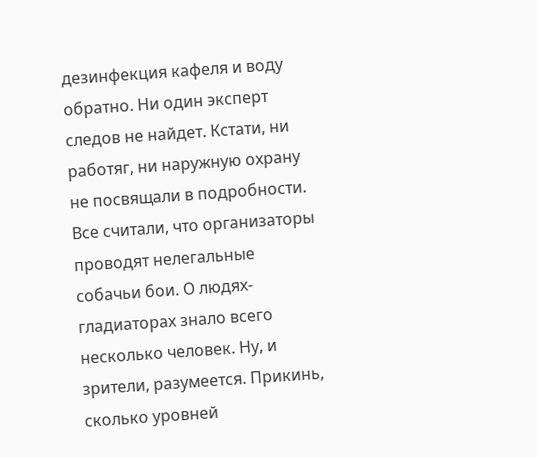дезинфекция кафеля и воду обратно. Ни один эксперт следов не найдет. Кстати, ни работяг, ни наружную охрану не посвящали в подробности. Все считали, что организаторы проводят нелегальные собачьи бои. О людях-гладиаторах знало всего несколько человек. Ну, и зрители, разумеется. Прикинь, сколько уровней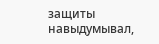защиты навыдумывал,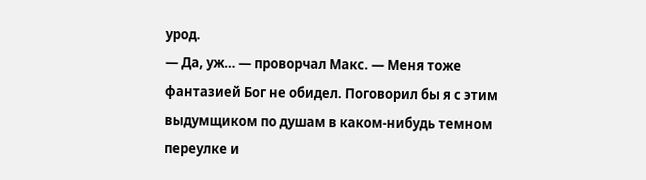урод.
— Да, уж… — проворчал Макс. — Меня тоже фантазией Бог не обидел. Поговорил бы я с этим выдумщиком по душам в каком-нибудь темном переулке и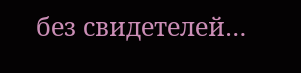без свидетелей…